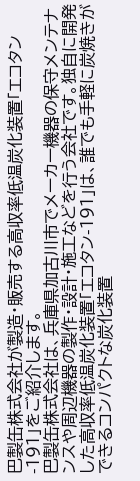巴製缶株式会社が製造・販売する高収率低温炭化装置「エコタン-191」をご紹介します。
巴製缶株式会社は、兵庫県加古川市でメーカー機器の保守メンテナンスや周辺機器の製作・設計・施工などを行う会社です。独自に開発した高収率低温炭化装置「エコタン-191」は、誰でも手軽に炭焼きができるコンパクトな炭化装置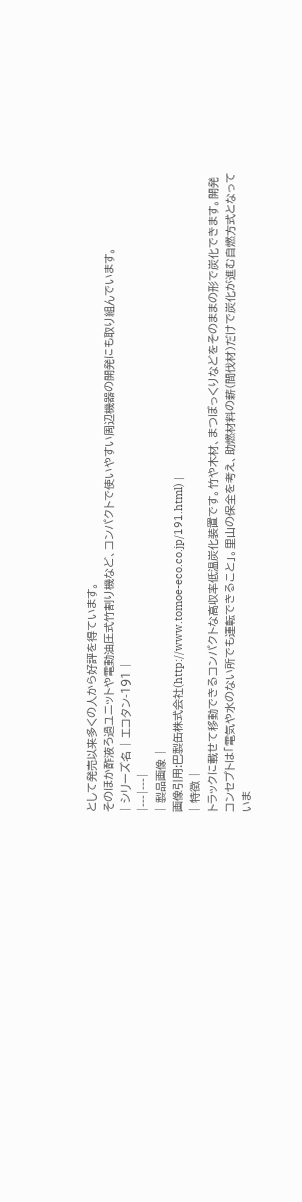として発売以来多くの人から好評を得ています。
そのほか酢液ろ過ユニットや電動油圧式竹割り機など、コンパクトで使いやすい周辺機器の開発にも取り組んでいます。
| シリーズ名 | エコタン-191 |
|---|---|
| 製品画像 |
画像引用:巴製缶株式会社(http://www.tomoe-eco.co.jp/191.html) |
| 特徴 |
トラックに載せて移動できるコンパクトな高収率低温炭化装置です。竹や木材、まつぼっくりなどをそのままの形で炭化できます。開発コンセプトは「電気や水のない所でも運転できること」。里山の保全を考え、助燃材料の薪(間伐材)だけで炭化が進む自燃方式となっていま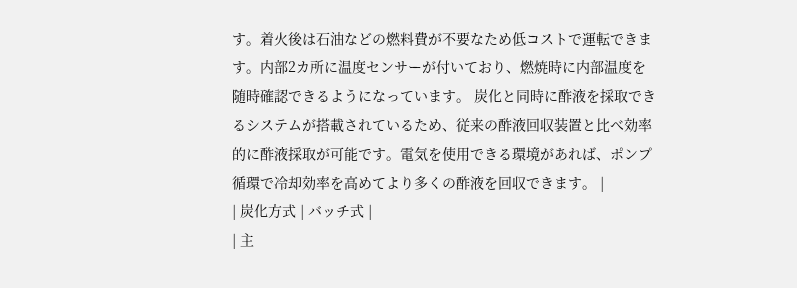す。着火後は石油などの燃料費が不要なため低コストで運転できます。内部2カ所に温度センサーが付いており、燃焼時に内部温度を随時確認できるようになっています。 炭化と同時に酢液を採取できるシステムが搭載されているため、従来の酢液回収装置と比べ効率的に酢液採取が可能です。電気を使用できる環境があれば、ポンプ循環で冷却効率を高めてより多くの酢液を回収できます。 |
| 炭化方式 | バッチ式 |
| 主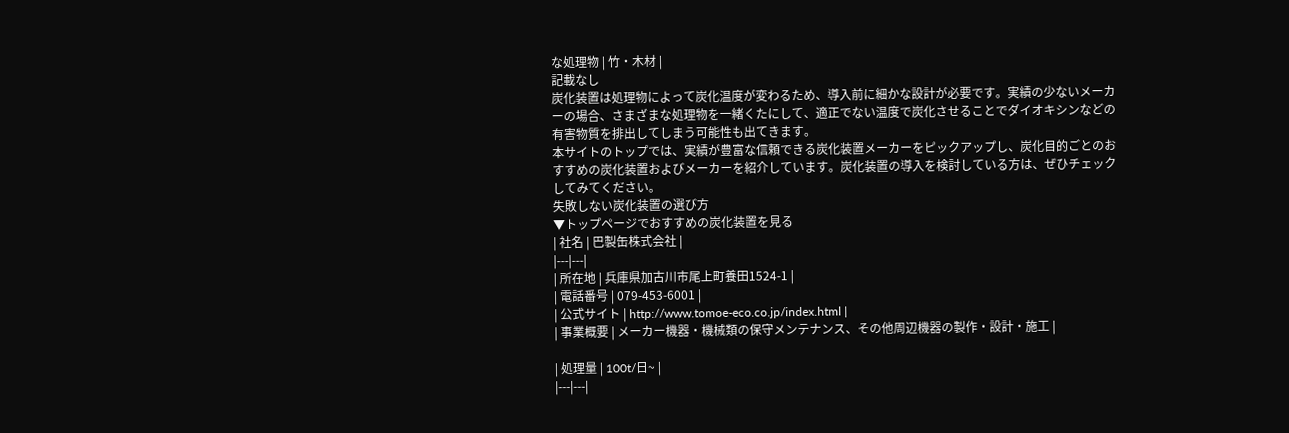な処理物 | 竹・木材 |
記載なし
炭化装置は処理物によって炭化温度が変わるため、導入前に細かな設計が必要です。実績の少ないメーカーの場合、さまざまな処理物を一緒くたにして、適正でない温度で炭化させることでダイオキシンなどの有害物質を排出してしまう可能性も出てきます。
本サイトのトップでは、実績が豊富な信頼できる炭化装置メーカーをピックアップし、炭化目的ごとのおすすめの炭化装置およびメーカーを紹介しています。炭化装置の導入を検討している方は、ぜひチェックしてみてください。
失敗しない炭化装置の選び方
▼トップページでおすすめの炭化装置を見る
| 社名 | 巴製缶株式会社 |
|---|---|
| 所在地 | 兵庫県加古川市尾上町養田1524-1 |
| 電話番号 | 079-453-6001 |
| 公式サイト | http://www.tomoe-eco.co.jp/index.html |
| 事業概要 | メーカー機器・機械類の保守メンテナンス、その他周辺機器の製作・設計・施工 |

| 処理量 | 100t/日~ |
|---|---|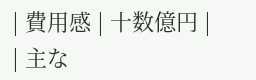| 費用感 | 十数億円 |
| 主な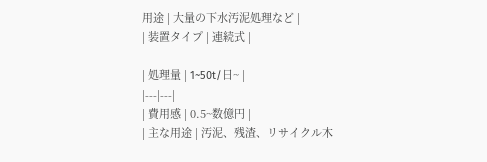用途 | 大量の下水汚泥処理など |
| 装置タイプ | 連続式 |

| 処理量 | 1~50t/日~ |
|---|---|
| 費用感 | 0.5~数億円 |
| 主な用途 | 汚泥、残渣、リサイクル木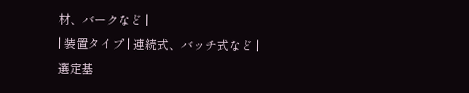材、バークなど |
| 装置タイプ | 連続式、バッチ式など |
選定基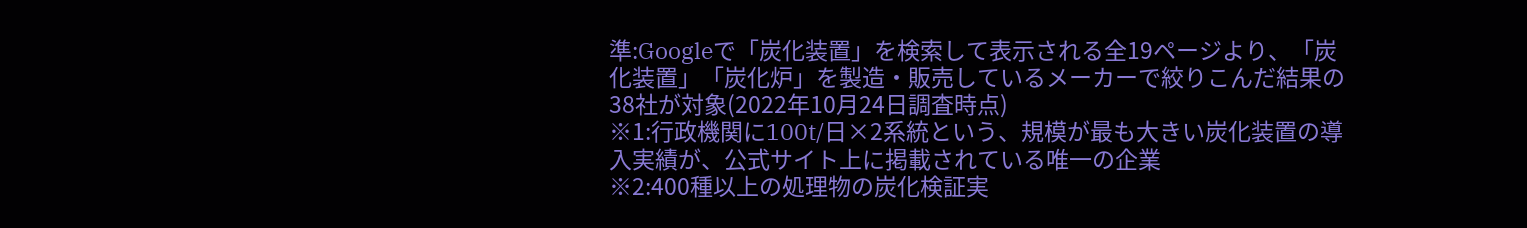準:Googleで「炭化装置」を検索して表示される全19ページより、「炭化装置」「炭化炉」を製造・販売しているメーカーで絞りこんだ結果の38社が対象(2022年10月24日調査時点)
※1:行政機関に100t/日×2系統という、規模が最も大きい炭化装置の導入実績が、公式サイト上に掲載されている唯一の企業
※2:400種以上の処理物の炭化検証実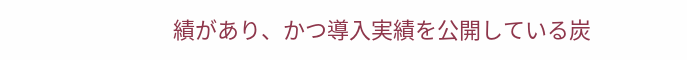績があり、かつ導入実績を公開している炭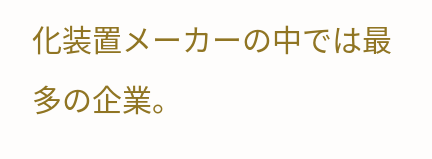化装置メーカーの中では最多の企業。